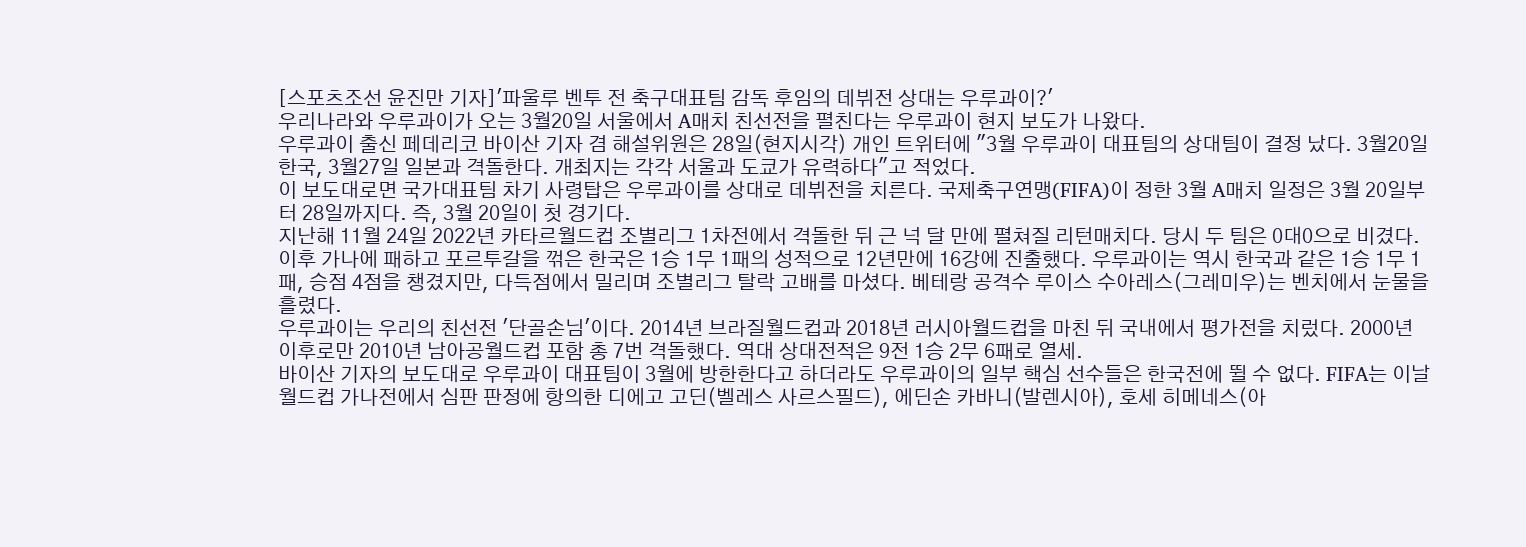[스포츠조선 윤진만 기자]'파울루 벤투 전 축구대표팀 감독 후임의 데뷔전 상대는 우루과이?'
우리나라와 우루과이가 오는 3월20일 서울에서 A매치 친선전을 펼친다는 우루과이 현지 보도가 나왔다.
우루과이 출신 페데리코 바이산 기자 겸 해설위원은 28일(현지시각) 개인 트위터에 "3월 우루과이 대표팀의 상대팀이 결정 났다. 3월20일 한국, 3월27일 일본과 격돌한다. 개최지는 각각 서울과 도쿄가 유력하다"고 적었다.
이 보도대로면 국가대표팀 차기 사령탑은 우루과이를 상대로 데뷔전을 치른다. 국제축구연맹(FIFA)이 정한 3월 A매치 일정은 3월 20일부터 28일까지다. 즉, 3월 20일이 첫 경기다.
지난해 11월 24일 2022년 카타르월드컵 조별리그 1차전에서 격돌한 뒤 근 넉 달 만에 펼쳐질 리턴매치다. 당시 두 팀은 0대0으로 비겼다. 이후 가나에 패하고 포르투갈을 꺾은 한국은 1승 1무 1패의 성적으로 12년만에 16강에 진출했다. 우루과이는 역시 한국과 같은 1승 1무 1패, 승점 4점을 챙겼지만, 다득점에서 밀리며 조별리그 탈락 고배를 마셨다. 베테랑 공격수 루이스 수아레스(그레미우)는 벤치에서 눈물을 흘렸다.
우루과이는 우리의 친선전 '단골손님'이다. 2014년 브라질월드컵과 2018년 러시아월드컵을 마친 뒤 국내에서 평가전을 치렀다. 2000년 이후로만 2010년 남아공월드컵 포함 총 7번 격돌했다. 역대 상대전적은 9전 1승 2무 6패로 열세.
바이산 기자의 보도대로 우루과이 대표팀이 3월에 방한한다고 하더라도 우루과이의 일부 핵심 선수들은 한국전에 뛸 수 없다. FIFA는 이날 월드컵 가나전에서 심판 판정에 항의한 디에고 고딘(벨레스 사르스필드), 에딘손 카바니(발렌시아), 호세 히메네스(아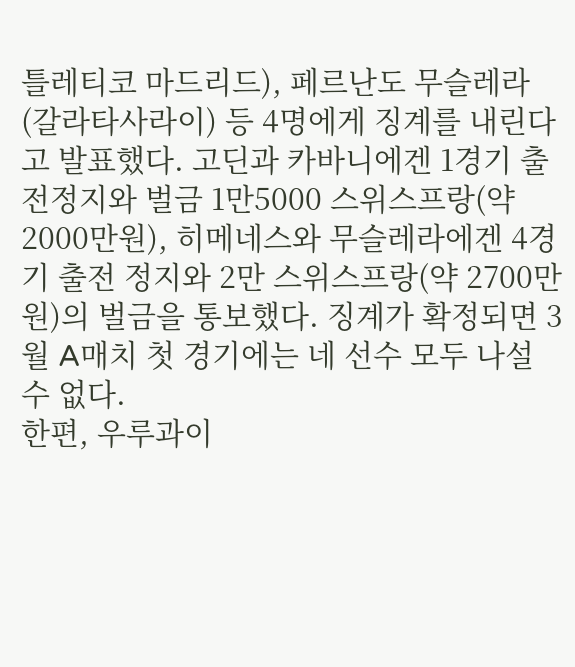틀레티코 마드리드), 페르난도 무슬레라(갈라타사라이) 등 4명에게 징계를 내린다고 발표했다. 고딘과 카바니에겐 1경기 출전정지와 벌금 1만5000 스위스프랑(약 2000만원), 히메네스와 무슬레라에겐 4경기 출전 정지와 2만 스위스프랑(약 2700만원)의 벌금을 통보했다. 징계가 확정되면 3월 A매치 첫 경기에는 네 선수 모두 나설 수 없다.
한편, 우루과이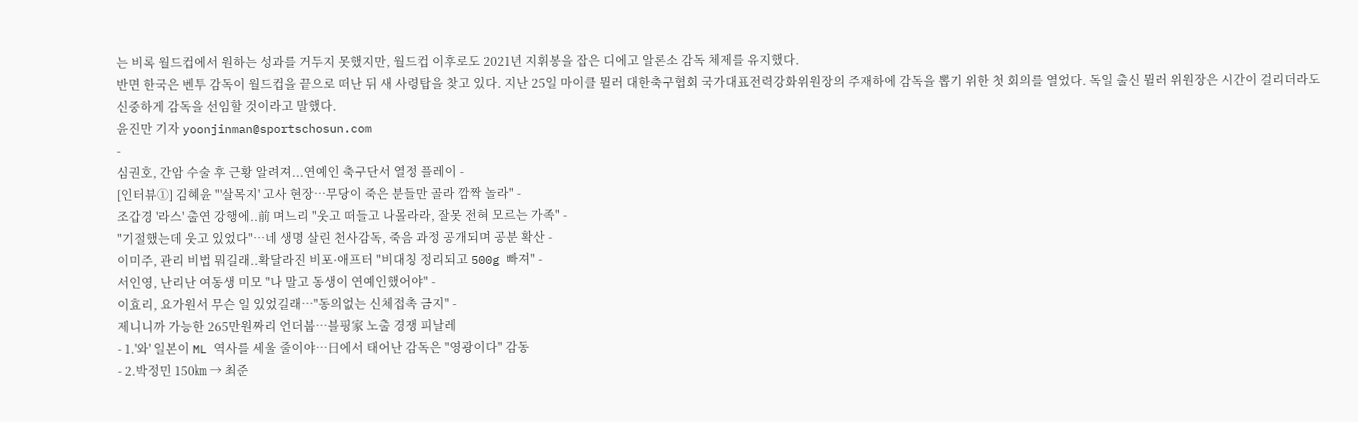는 비록 월드컵에서 원하는 성과를 거두지 못했지만, 월드컵 이후로도 2021년 지휘봉을 잡은 디에고 알론소 감독 체제를 유지했다.
반면 한국은 벤투 감독이 월드컵을 끝으로 떠난 뒤 새 사령탑을 찾고 있다. 지난 25일 마이클 뮐러 대한축구협회 국가대표전력강화위원장의 주재하에 감독을 뽑기 위한 첫 회의를 열었다. 독일 출신 뮐러 위원장은 시간이 걸리더라도 신중하게 감독을 선임할 것이라고 말했다.
윤진만 기자 yoonjinman@sportschosun.com
-
심권호, 간암 수술 후 근황 알려져...연예인 축구단서 열정 플레이 -
[인터뷰①] 김혜윤 "'살목지' 고사 현장…무당이 죽은 분들만 골라 깜짝 놀라" -
조갑경 '라스' 출연 강행에..前 며느리 "웃고 떠들고 나몰라라, 잘못 전혀 모르는 가족" -
"기절했는데 웃고 있었다"…네 생명 살린 천사감독, 죽음 과정 공개되며 공분 확산 -
이미주, 관리 비법 뭐길래..확달라진 비포·애프터 "비대칭 정리되고 500g 빠져" -
서인영, 난리난 여동생 미모 "나 말고 동생이 연예인했어야" -
이효리, 요가원서 무슨 일 있었길래…"동의없는 신체접촉 금지" -
제니니까 가능한 265만원짜리 언더붑…블핑家 노출 경쟁 피날레
- 1.'와' 일본이 ML 역사를 세울 줄이야…日에서 태어난 감독은 "영광이다" 감동
- 2.박정민 150㎞ → 최준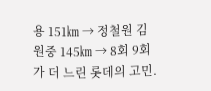용 151㎞ → 정철원 김원중 145㎞ → 8회 9회가 더 느린 롯데의 고민.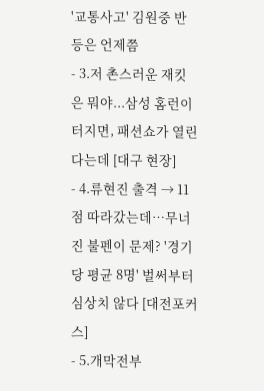'교통사고' 김원중 반등은 언제쯤
- 3.저 촌스러운 재킷은 뭐야...삼성 홈런이 터지면, 패션쇼가 열린다는데 [대구 현장]
- 4.류현진 출격 → 11점 따라갔는데…무너진 불펜이 문제? '경기당 평균 8명' 벌써부터 심상치 않다 [대전포커스]
- 5.개막전부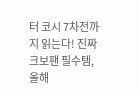터 코시 7차전까지 읽는다! 진짜 크보팬 필수템, 올해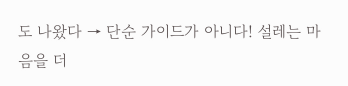도 나왔다 → 단순 가이드가 아니다! 설레는 마음을 더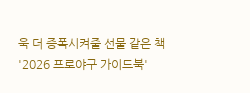욱 더 증폭시켜줄 선물 같은 책 '2026 프로야구 가이드북'